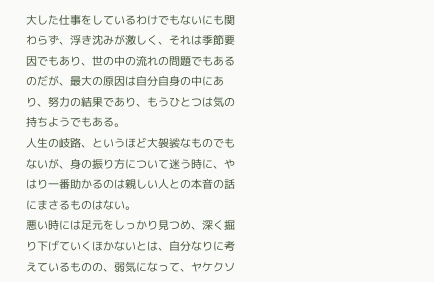大した仕事をしているわけでもないにも関わらず、浮き沈みが激しく、それは季節要因でもあり、世の中の流れの問題でもあるのだが、最大の原因は自分自身の中にあり、努力の結果であり、もうひとつは気の持ちようでもある。
人生の岐路、というほど大袈裟なものでもないが、身の振り方について迷う時に、やはり一番助かるのは親しい人との本音の話にまさるものはない。
悪い時には足元をしっかり見つめ、深く掘り下げていくほかないとは、自分なりに考えているものの、弱気になって、ヤケクソ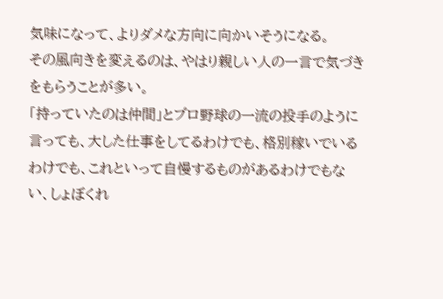気味になって、よりダメな方向に向かいそうになる。
その風向きを変えるのは、やはり親しい人の一言で気づきをもらうことが多い。
「持っていたのは仲間」とプロ野球の一流の投手のように言っても、大した仕事をしてるわけでも、格別稼いでいるわけでも、これといって自慢するものがあるわけでもない、しょぼくれ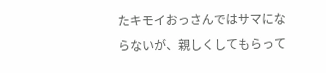たキモイおっさんではサマにならないが、親しくしてもらって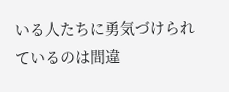いる人たちに勇気づけられているのは間違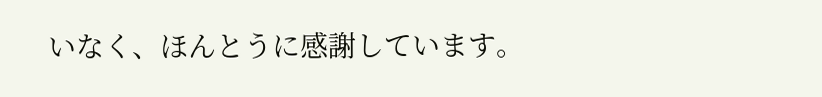いなく、ほんとうに感謝しています。